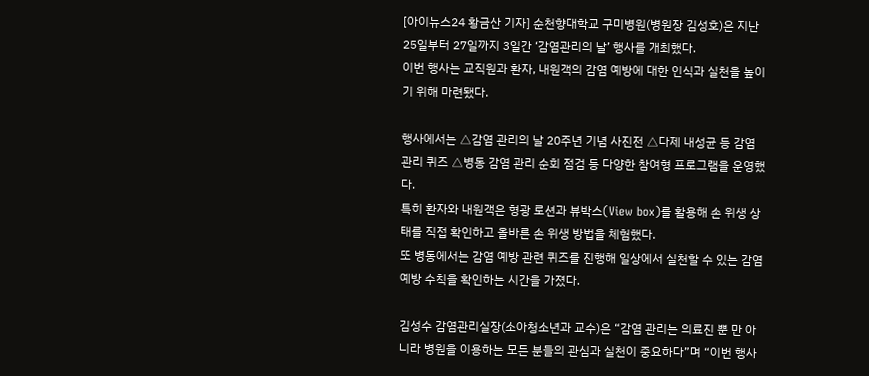[아이뉴스24 황금산 기자] 순천향대학교 구미병원(병원장 김성호)은 지난 25일부터 27일까지 3일간 ‘감염관리의 날’ 행사를 개최했다.
이번 행사는 교직원과 환자, 내원객의 감염 예방에 대한 인식과 실천을 높이기 위해 마련됐다.

행사에서는 △감염 관리의 날 20주년 기념 사진전 △다제 내성균 등 감염관리 퀴즈 △병동 감염 관리 순회 점검 등 다양한 참여형 프로그램을 운영했다.
특히 환자와 내원객은 형광 로션과 뷰박스(View box)를 활용해 손 위생 상태를 직접 확인하고 올바른 손 위생 방법을 체험했다.
또 병동에서는 감염 예방 관련 퀴즈를 진행해 일상에서 실천할 수 있는 감염 예방 수칙을 확인하는 시간을 가졌다.

김성수 감염관리실장(소아청소년과 교수)은 “감염 관리는 의료진 뿐 만 아니라 병원을 이용하는 모든 분들의 관심과 실천이 중요하다”며 “이번 행사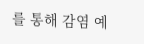를 통해 감염 예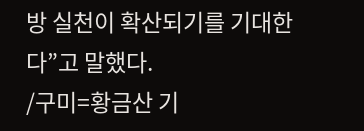방 실천이 확산되기를 기대한다”고 말했다.
/구미=황금산 기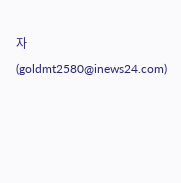자(goldmt2580@inews24.com)